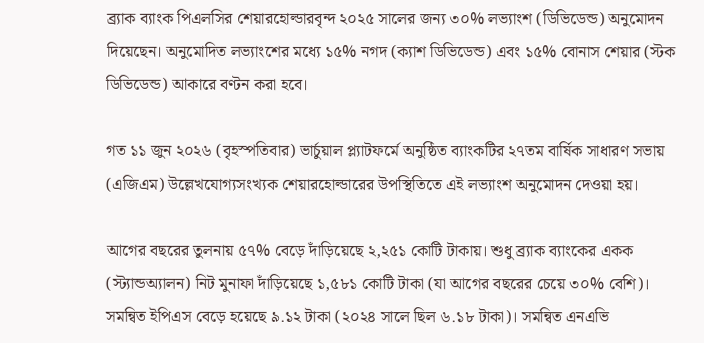ব্র্যাক ব্যাংক পিএলসির শেয়ারহোল্ডারবৃন্দ ২০২৫ সালের জন্য ৩০% লভ্যাংশ (ডিভিডেন্ড) অনুমোদন দিয়েছেন। অনুমোদিত লভ্যাংশের মধ্যে ১৫% নগদ (ক্যাশ ডিভিডেন্ড) এবং ১৫% বোনাস শেয়ার (স্টক ডিভিডেন্ড) আকারে বণ্টন করা হবে।

গত ১১ জুন ২০২৬ (বৃহস্পতিবার) ভার্চুয়াল প্ল্যাটফর্মে অনুষ্ঠিত ব্যাংকটির ২৭তম বার্ষিক সাধারণ সভায় (এজিএম) উল্লেখযোগ্যসংখ্যক শেয়ারহোল্ডারের উপস্থিতিতে এই লভ্যাংশ অনুমোদন দেওয়া হয়।

আগের বছরের তুলনায় ৫৭% বেড়ে দাঁড়িয়েছে ২,২৫১ কোটি টাকায়। শুধু ব্র্যাক ব্যাংকের একক (স্ট্যান্ডঅ্যালন) নিট মুনাফা দাঁড়িয়েছে ১,৫৮১ কোটি টাকা (যা আগের বছরের চেয়ে ৩০% বেশি)। সমন্বিত ইপিএস বেড়ে হয়েছে ৯.১২ টাকা (২০২৪ সালে ছিল ৬.১৮ টাকা)। সমন্বিত এনএভি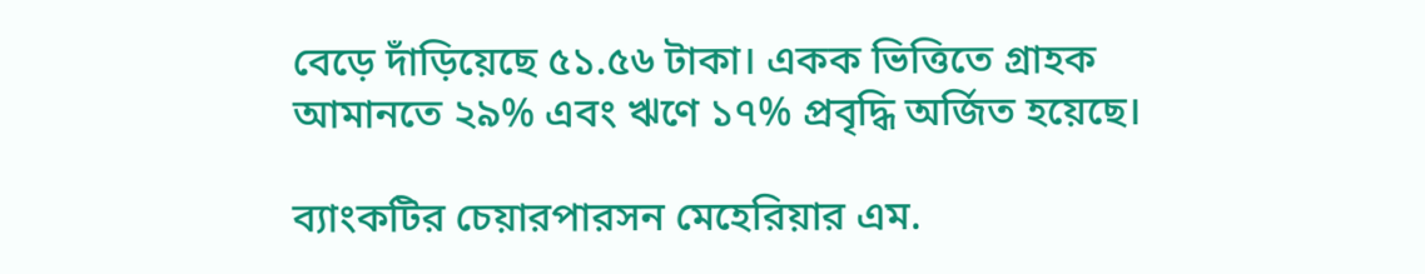বেড়ে দাঁড়িয়েছে ৫১.৫৬ টাকা। একক ভিত্তিতে গ্রাহক আমানতে ২৯% এবং ঋণে ১৭% প্রবৃদ্ধি অর্জিত হয়েছে।

ব্যাংকটির চেয়ারপারসন মেহেরিয়ার এম.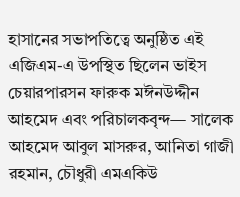হাসানের সভাপতিত্বে অনুষ্ঠিত এই এজিএম-এ উপস্থিত ছিলেন ভাইস চেয়ারপারসন ফারুক মঈনউদ্দীন আহমেদ এবং পরিচালকবৃন্দ— সালেক আহমেদ আবুল মাসরুর, আনিতা গাজী রহমান, চৌধুরী এমএকিউ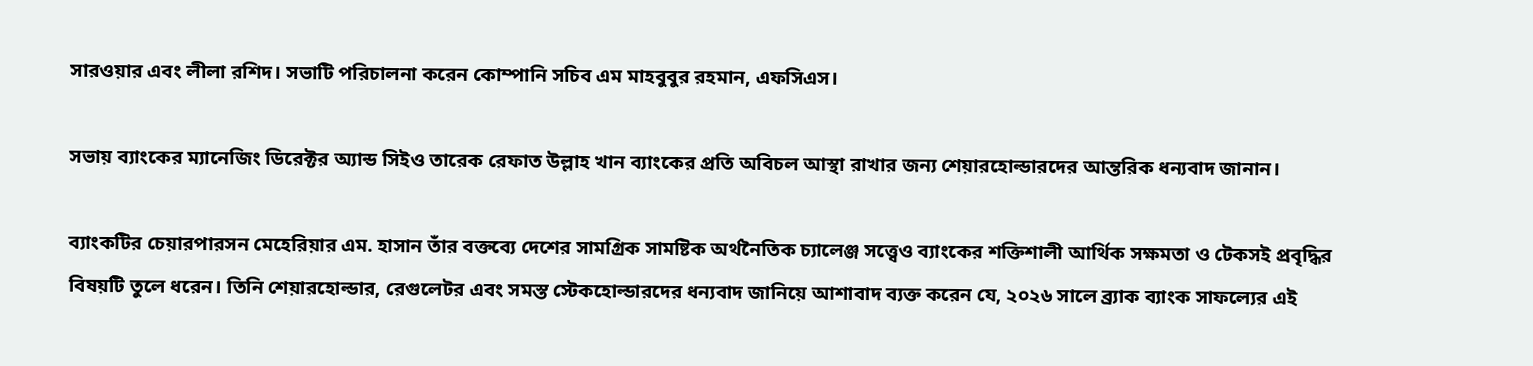সারওয়ার এবং লীলা রশিদ। সভাটি পরিচালনা করেন কোম্পানি সচিব এম মাহবুবুর রহমান, এফসিএস।

সভায় ব্যাংকের ম্যানেজিং ডিরেক্টর অ্যান্ড সিইও তারেক রেফাত উল্লাহ খান ব্যাংকের প্রতি অবিচল আস্থা রাখার জন্য শেয়ারহোল্ডারদের আন্তরিক ধন্যবাদ জানান।

ব্যাংকটির চেয়ারপারসন মেহেরিয়ার এম. হাসান তাঁর বক্তব্যে দেশের সামগ্রিক সামষ্টিক অর্থনৈতিক চ্যালেঞ্জ সত্ত্বেও ব্যাংকের শক্তিশালী আর্থিক সক্ষমতা ও টেকসই প্রবৃদ্ধির বিষয়টি তুলে ধরেন। তিনি শেয়ারহোল্ডার, রেগুলেটর এবং সমস্ত স্টেকহোল্ডারদের ধন্যবাদ জানিয়ে আশাবাদ ব্যক্ত করেন যে, ২০২৬ সালে ব্র্যাক ব্যাংক সাফল্যের এই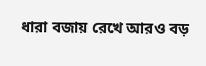ধারা বজায় রেখে আরও বড়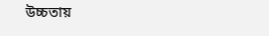উচ্চতায়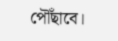পৌঁছাবে।